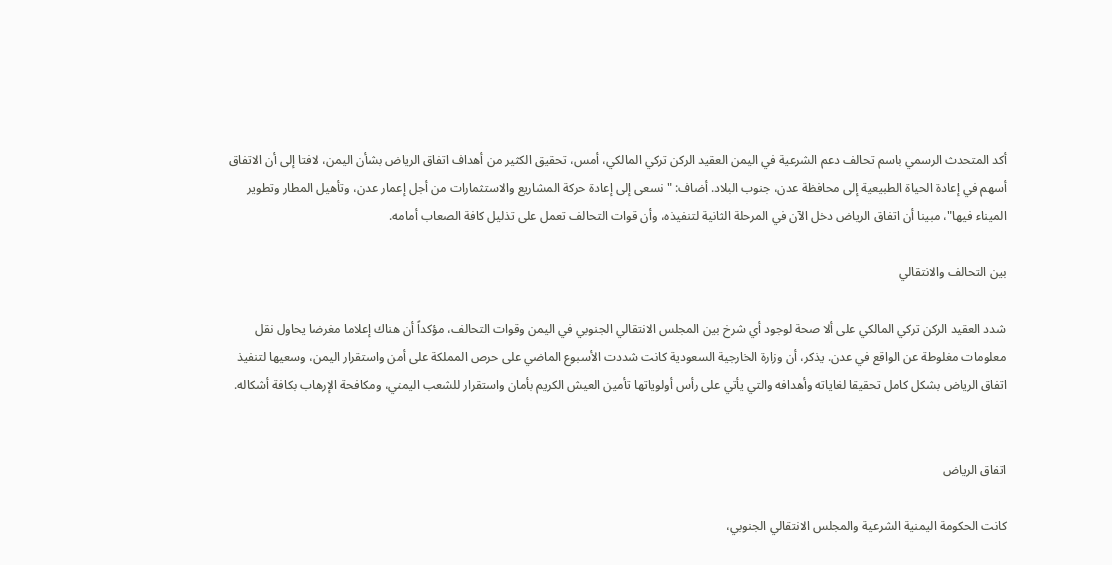أكد المتحدث الرسمي باسم تحالف دعم الشرعية في اليمن العقيد الركن تركي المالكي، أمس، تحقيق الكثير من أهداف اتفاق الرياض بشأن اليمن، لافتا إلى أن الاتفاق أسهم في إعادة الحياة الطبيعية إلى محافظة عدن، جنوب البلاد. أضاف: "نسعى إلى إعادة حركة المشاريع والاستثمارات من أجل إعمار عدن، وتأهيل المطار وتطوير الميناء فيها"، مبينا أن اتفاق الرياض دخل الآن في المرحلة الثانية لتنفيذه، وأن قوات التحالف تعمل على تذليل كافة الصعاب أمامه.

بين التحالف والانتقالي

شدد العقيد الركن تركي المالكي على ألا صحة لوجود أي شرخ بين المجلس الانتقالي الجنوبي في اليمن وقوات التحالف، مؤكداً أن هناك إعلاما مغرضا يحاول نقل معلومات مغلوطة عن الواقع في عدن. يذكر، أن وزارة الخارجية السعودية كانت شددت الأسبوع الماضي على حرص المملكة على أمن واستقرار اليمن، وسعيها لتنفيذ اتفاق الرياض بشكل كامل تحقيقا لغاياته وأهدافه والتي يأتي على رأس أولوياتها تأمين العيش الكريم بأمان واستقرار للشعب اليمني، ومكافحة الإرهاب بكافة أشكاله.


اتفاق الرياض

كانت الحكومة اليمنية الشرعية والمجلس الانتقالي الجنوبي،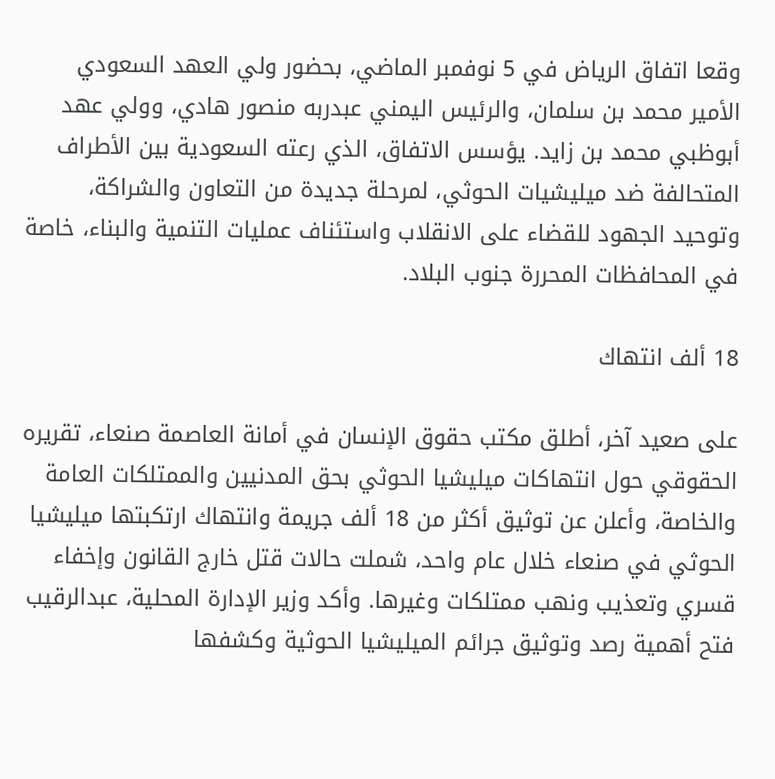وقعا اتفاق الرياض في 5 نوفمبر الماضي، بحضور ولي العهد السعودي الأمير محمد بن سلمان، والرئيس اليمني عبدربه منصور هادي، وولي عهد أبوظبي محمد بن زايد. يؤسس الاتفاق، الذي رعته السعودية بين الأطراف المتحالفة ضد ميليشيات الحوثي، لمرحلة جديدة من التعاون والشراكة، وتوحيد الجهود للقضاء على الانقلاب واستئناف عمليات التنمية والبناء، خاصة في المحافظات المحررة جنوب البلاد.

18 ألف انتهاك

على صعيد آخر، أطلق مكتب حقوق الإنسان في أمانة العاصمة صنعاء، تقريره الحقوقي حول انتهاكات ميليشيا الحوثي بحق المدنيين والممتلكات العامة والخاصة، وأعلن عن توثيق أكثر من 18 ألف جريمة وانتهاك ارتكبتها ميليشيا الحوثي في صنعاء خلال عام واحد، شملت حالات قتل خارج القانون وإخفاء قسري وتعذيب ونهب ممتلكات وغيرها. وأكد وزير الإدارة المحلية، عبدالرقيب فتح أهمية رصد وتوثيق جرائم الميليشيا الحوثية وكشفها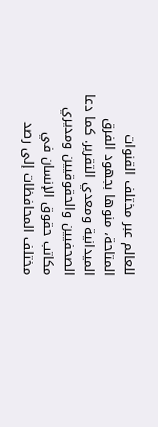للعالم عبر مختلف القنوات المتاحة، منوها بجهود الفرق الميدانية ومعدي التقرير. كما دعا الصحفيين والحقوقيين ومديري مكاتب حقوق الإنسان في مختلف المحافظات إلى رصد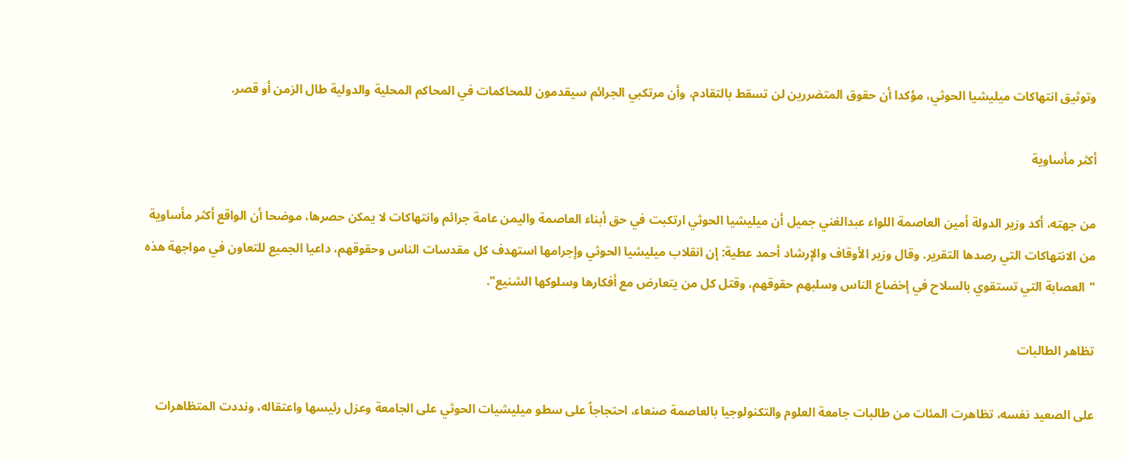وتوثيق انتهاكات ميليشيا الحوثي، مؤكدا أن حقوق المتضررين لن تسقط بالتقادم، وأن مرتكبي الجرائم سيقدمون للمحاكمات في المحاكم المحلية والدولية طال الزمن أو قصر.

أكثر مأساوية

من جهته، أكد وزير الدولة أمين العاصمة اللواء عبدالغني جميل أن ميليشيا الحوثي ارتكبت في حق أبناء العاصمة واليمن عامة جرائم وانتهاكات لا يمكن حصرها، موضحا أن الواقع أكثر مأساوية من الانتهاكات التي رصدها التقرير. وقال وزير الأوقاف والإرشاد أحمد عطية: إن انقلاب ميليشيا الحوثي وإجرامها استهدف كل مقدسات الناس وحقوقهم، داعيا الجميع للتعاون في مواجهة هذه "العصابة التي تستقوي بالسلاح في إخضاع الناس وسلبهم حقوقهم، وقتل كل من يتعارض مع أفكارها وسلوكها الشنيع".

تظاهر الطالبات

على الصعيد نفسه، تظاهرت المئات من طالبات جامعة العلوم والتكنولوجيا بالعاصمة صنعاء، احتجاجاً على سطو ميليشيات الحوثي على الجامعة وعزل رئيسها واعتقاله، ونددت المتظاهرات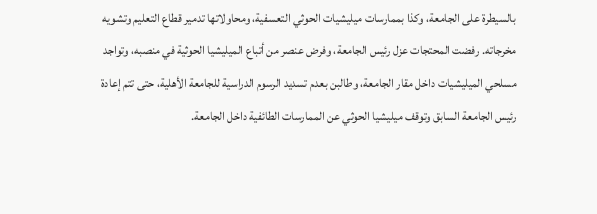بالسيطرة على الجامعة، وكذا بممارسات ميليشيات الحوثي التعسفية، ومحاولاتها تدمير قطاع التعليم وتشويه مخرجاته. رفضت المحتجات عزل رئيس الجامعة، وفرض عنصر من أتباع الميليشيا الحوثية في منصبه، وتواجد مسلحي الميليشيات داخل مقار الجامعة، وطالبن بعدم تسديد الرسوم الدراسية للجامعة الأهلية، حتى تتم إعادة رئيس الجامعة السابق وتوقف ميليشيا الحوثي عن الممارسات الطائفية داخل الجامعة.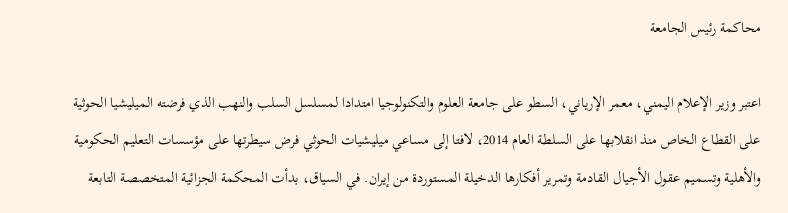محاكمة رئيس الجامعة

اعتبر وزير الإعلام اليمني، معمر الإرياني، السطو على جامعة العلوم والتكنولوجيا امتدادا لمسلسل السلب والنهب الذي فرضته الميليشيا الحوثية على القطاع الخاص منذ انقلابها على السلطة العام 2014، لافتا إلى مساعي ميليشيات الحوثي فرض سيطرتها على مؤسسات التعليم الحكومية والأهلية وتسميم عقول الأجيال القادمة وتمرير أفكارها الدخيلة المستوردة من إيران. في السياق، بدأت المحكمة الجزائية المتخصصة التابعة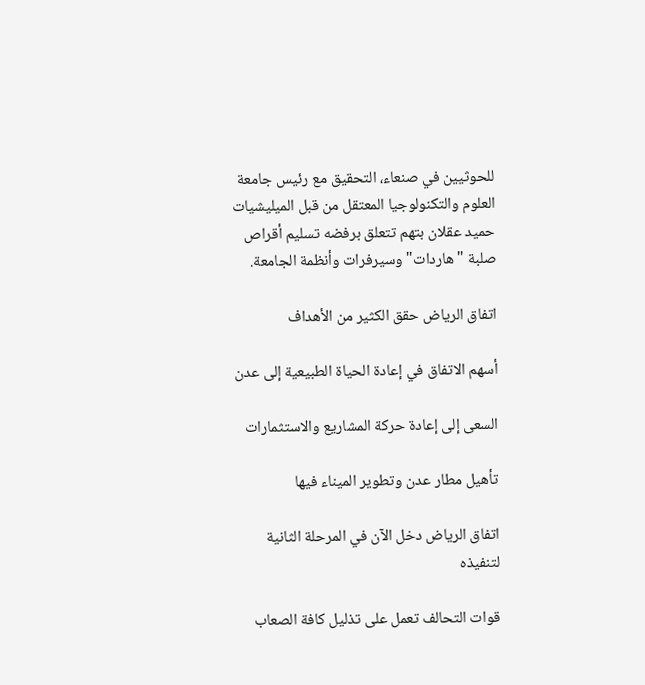للحوثيين في صنعاء، التحقيق مع رئيس جامعة العلوم والتكنولوجيا المعتقل من قبل الميليشيات حميد عقلان بتهم تتعلق برفضه تسليم أقراص صلبة "هاردات" وسيرفرات وأنظمة الجامعة.

اتفاق الرياض حقق الكثير من الأهداف

أسهم الاتفاق في إعادة الحياة الطبيعية إلى عدن

السعى إلى إعادة حركة المشاريع والاستثمارات

تأهيل مطار عدن وتطوير الميناء فيها

اتفاق الرياض دخل الآن في المرحلة الثانية لتنفيذه

قوات التحالف تعمل على تذليل كافة الصعاب